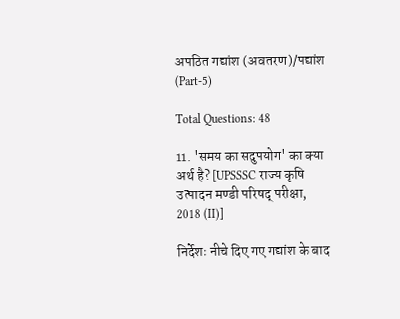अपठित गद्यांश (अवतरण)/पद्यांश (Part-5)

Total Questions: 48

11. 'समय का सदुपयोग' का क्या अर्थ है? [UPSSSC राज्य कृषि उत्पादन मण्डी परिषद् परीक्षा, 2018 (II)]

निर्देशः नीचे दिए गए गद्यांश के बाद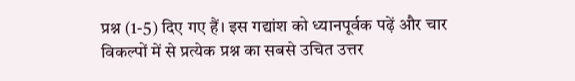प्रश्न (1-5) दिए गए हैं। इस गद्यांश को ध्यानपूर्वक पढ़ें और चार विकल्पों में से प्रत्येक प्रश्न का सबसे उचित उत्तर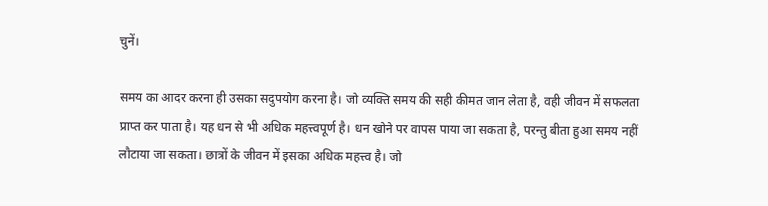चुनें।

समय का आदर करना ही उसका सदुपयोग करना है। जो व्यक्ति समय की सही कीमत जान लेता है, वही जीवन में सफलता प्राप्त कर पाता है। यह धन से भी अधिक महत्त्वपूर्ण है। धन खोने पर वापस पाया जा सकता है, परन्तु बीता हुआ समय नहीं लौटाया जा सकता। छात्रों के जीवन में इसका अधिक महत्त्व है। जो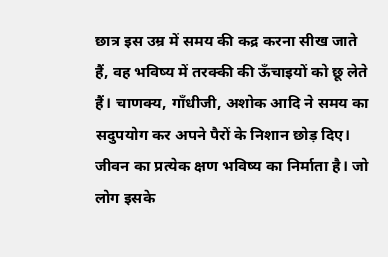छात्र इस उम्र में समय की कद्र करना सीख जाते हैं, वह भविष्य में तरक्की की ऊँचाइयों को छू लेते हैं। चाणक्य, गाँधीजी, अशोक आदि ने समय का सदुपयोग कर अपने पैरों के निशान छोड़ दिए। जीवन का प्रत्येक क्षण भविष्य का निर्माता है। जो लोग इसके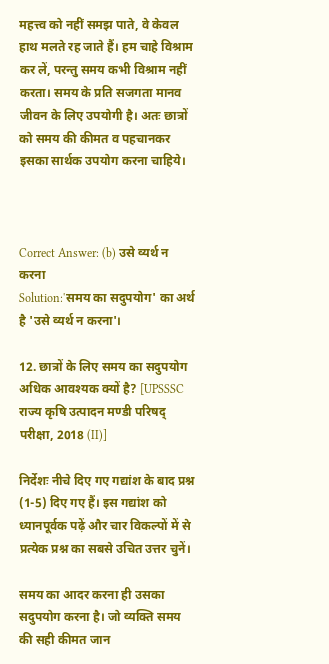महत्त्व को नहीं समझ पाते, वे केवल हाथ मलते रह जाते हैं। हम चाहे विश्राम कर लें, परन्तु समय कभी विश्राम नहीं करता। समय के प्रति सजगता मानव जीवन के लिए उपयोगी है। अतः छात्रों को समय की कीमत व पहचानकर इसका सार्थक उपयोग करना चाहिये।



Correct Answer: (b) उसे व्यर्थ न करना
Solution:'समय का सदुपयोग' का अर्थ है 'उसे व्यर्थ न करना'।

12. छात्रों के लिए समय का सदुपयोग अधिक आवश्यक क्यों है? [UPSSSC राज्य कृषि उत्पादन मण्डी परिषद् परीक्षा, 2018 (II)]

निर्देशः नीचे दिए गए गद्यांश के बाद प्रश्न (1-5) दिए गए हैं। इस गद्यांश को ध्यानपूर्वक पढ़ें और चार विकल्पों में से प्रत्येक प्रश्न का सबसे उचित उत्तर चुनें।

समय का आदर करना ही उसका सदुपयोग करना है। जो व्यक्ति समय की सही कीमत जान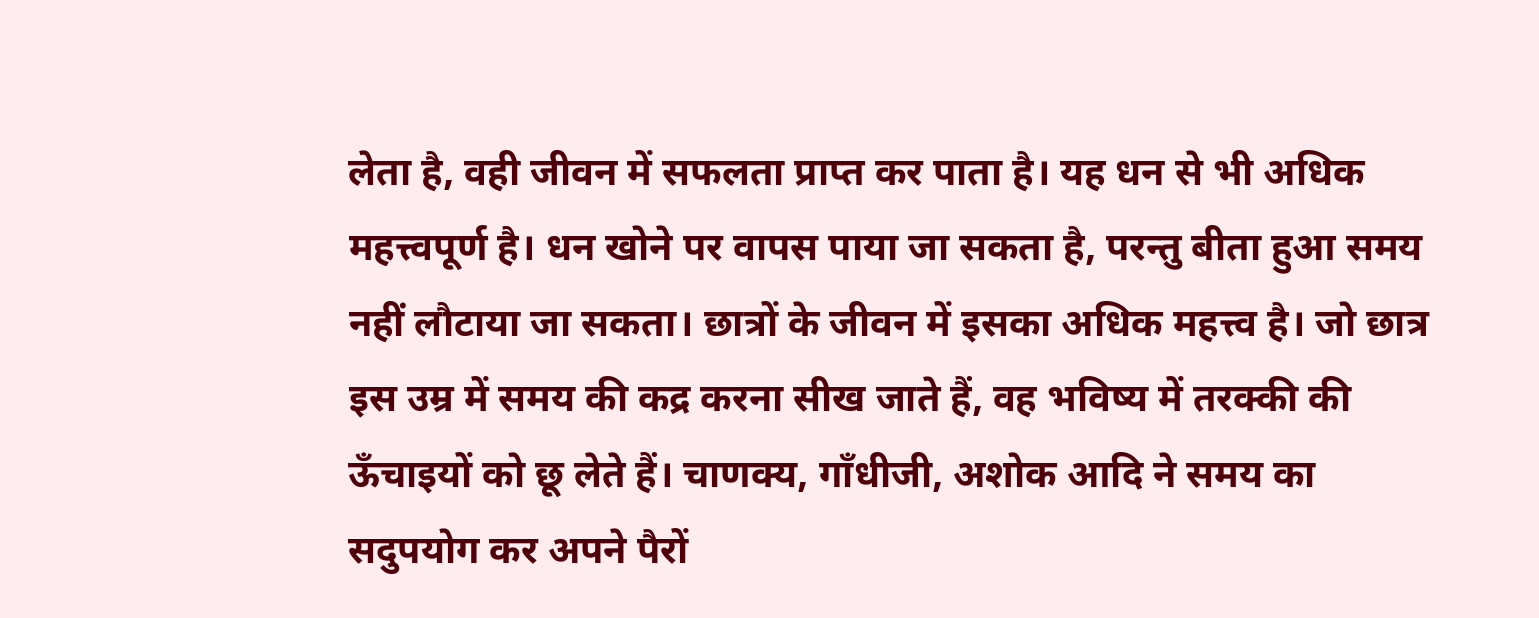लेता है, वही जीवन में सफलता प्राप्त कर पाता है। यह धन से भी अधिक महत्त्वपूर्ण है। धन खोने पर वापस पाया जा सकता है, परन्तु बीता हुआ समय नहीं लौटाया जा सकता। छात्रों के जीवन में इसका अधिक महत्त्व है। जो छात्र इस उम्र में समय की कद्र करना सीख जाते हैं, वह भविष्य में तरक्की की ऊँचाइयों को छू लेते हैं। चाणक्य, गाँधीजी, अशोक आदि ने समय का सदुपयोग कर अपने पैरों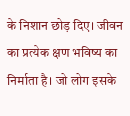के निशान छोड़ दिए। जीवन का प्रत्येक क्षण भविष्य का निर्माता है। जो लोग इसके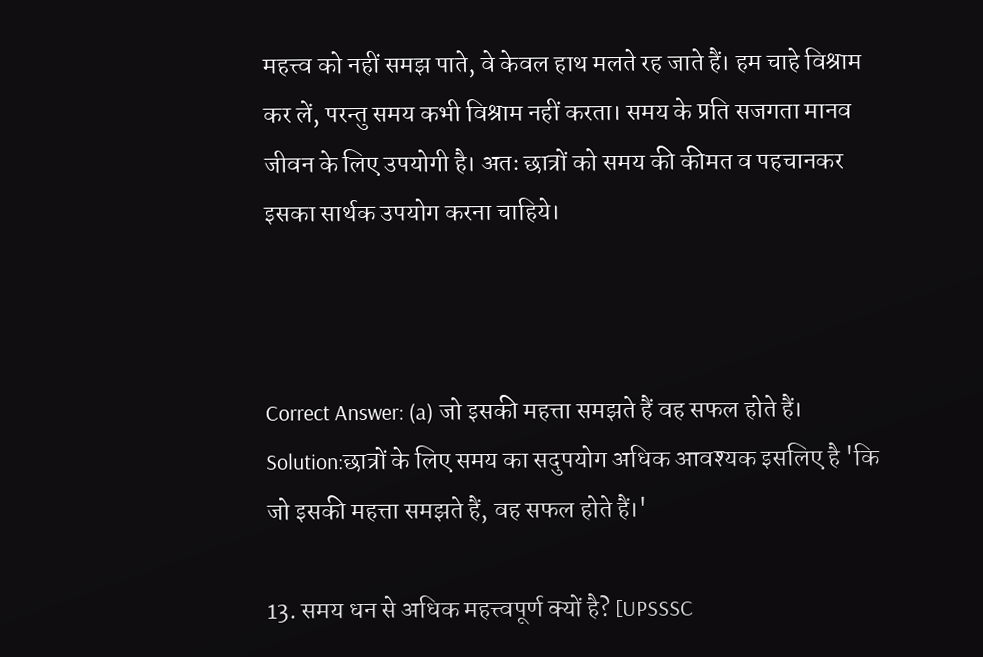महत्त्व को नहीं समझ पाते, वे केवल हाथ मलते रह जाते हैं। हम चाहे विश्राम कर लें, परन्तु समय कभी विश्राम नहीं करता। समय के प्रति सजगता मानव जीवन के लिए उपयोगी है। अतः छात्रों को समय की कीमत व पहचानकर इसका सार्थक उपयोग करना चाहिये।



Correct Answer: (a) जो इसकी महत्ता समझते हैं वह सफल होते हैं।
Solution:छात्रों के लिए समय का सदुपयोग अधिक आवश्यक इसलिए है 'कि जो इसकी महत्ता समझते हैं, वह सफल होते हैं।'

13. समय धन से अधिक महत्त्वपूर्ण क्यों है? [UPSSSC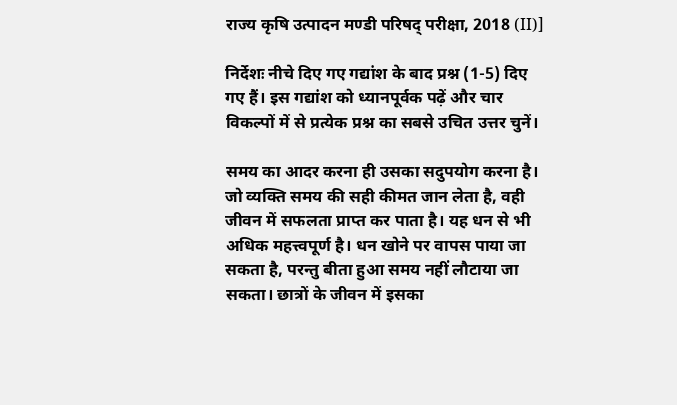राज्य कृषि उत्पादन मण्डी परिषद् परीक्षा, 2018 (II)]

निर्देशः नीचे दिए गए गद्यांश के बाद प्रश्न (1-5) दिए गए हैं। इस गद्यांश को ध्यानपूर्वक पढ़ें और चार विकल्पों में से प्रत्येक प्रश्न का सबसे उचित उत्तर चुनें।

समय का आदर करना ही उसका सदुपयोग करना है। जो व्यक्ति समय की सही कीमत जान लेता है, वही जीवन में सफलता प्राप्त कर पाता है। यह धन से भी अधिक महत्त्वपूर्ण है। धन खोने पर वापस पाया जा सकता है, परन्तु बीता हुआ समय नहीं लौटाया जा सकता। छात्रों के जीवन में इसका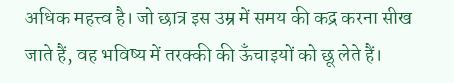अधिक महत्त्व है। जो छात्र इस उम्र में समय की कद्र करना सीख जाते हैं, वह भविष्य में तरक्की की ऊँचाइयों को छू लेते हैं।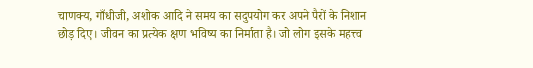चाणक्य, गाँधीजी, अशोक आदि ने समय का सदुपयोग कर अपने पैरों के निशान छोड़ दिए। जीवन का प्रत्येक क्षण भविष्य का निर्माता है। जो लोग इसके महत्त्व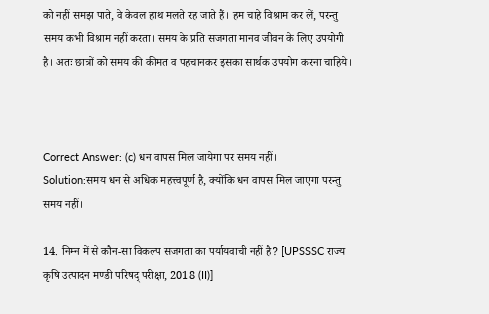को नहीं समझ पाते, वे केवल हाथ मलते रह जाते हैं। हम चाहे विश्राम कर लें, परन्तु समय कभी विश्राम नहीं करता। समय के प्रति सजगता मानव जीवन के लिए उपयोगी है। अतः छात्रों को समय की कीमत व पहचानकर इसका सार्थक उपयोग करना चाहिये।



Correct Answer: (c) धन वापस मिल जायेगा पर समय नहीं।
Solution:समय धन से अधिक महत्त्वपूर्ण है, क्योंकि धन वापस मिल जाएगा परन्तु समय नहीं।

14. निम्न में से कौन-सा विकल्प सजगता का पर्यायवाची नहीं है? [UPSSSC राज्य कृषि उत्पादन मण्डी परिषद् परीक्षा, 2018 (II)]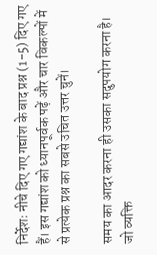निर्देशः नीचे दिए गए गद्यांश के बाद प्रश्न (1-5) दिए गए हैं। इस गद्यांश को ध्यानपूर्वक पढ़ें और चार विकल्पों में से प्रत्येक प्रश्न का सबसे उचित उत्तर चुनें।

समय का आदर करना ही उसका सदुपयोग करना है। जो व्यक्ति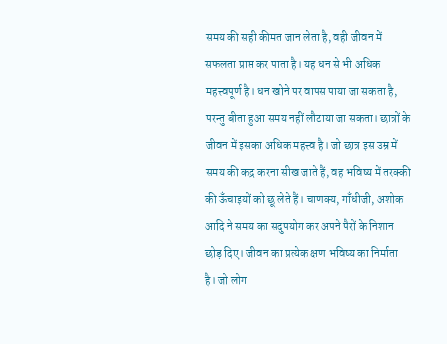समय की सही कीमत जान लेता है, वही जीवन में सफलता प्राप्त कर पाता है। यह धन से भी अधिक महत्त्वपूर्ण है। धन खोने पर वापस पाया जा सकता है, परन्तु बीता हुआ समय नहीं लौटाया जा सकता। छात्रों के जीवन में इसका अधिक महत्त्व है। जो छात्र इस उम्र में समय की कद्र करना सीख जाते हैं, वह भविष्य में तरक्की की ऊँचाइयों को छू लेते हैं। चाणक्य, गाँधीजी, अशोक आदि ने समय का सदुपयोग कर अपने पैरों के निशान छोड़ दिए। जीवन का प्रत्येक क्षण भविष्य का निर्माता है। जो लोग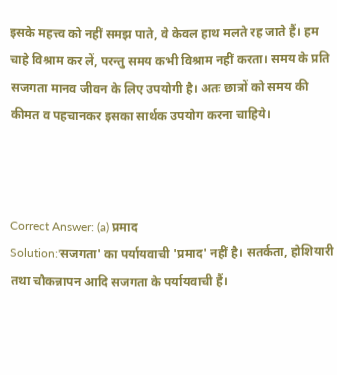इसके महत्त्व को नहीं समझ पाते, वे केवल हाथ मलते रह जाते हैं। हम चाहे विश्राम कर लें, परन्तु समय कभी विश्राम नहीं करता। समय के प्रति सजगता मानव जीवन के लिए उपयोगी है। अतः छात्रों को समय की कीमत व पहचानकर इसका सार्थक उपयोग करना चाहिये।



Correct Answer: (a) प्रमाद
Solution:'सजगता' का पर्यायवाची 'प्रमाद' नहीं है। सतर्कता, होशियारी तथा चौकन्नापन आदि सजगता के पर्यायवाची हैं।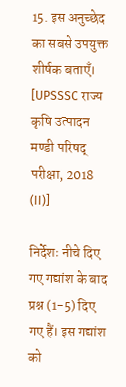15. इस अनुच्छेद का सबसे उपयुक्त शीर्षक बताएँ। [UPSSSC राज्य कृषि उत्पादन मण्डी परिषद् परीक्षा, 2018 (II)]

निर्देशः नीचे दिए गए गद्यांश के बाद प्रश्न (1-5) दिए गए हैं। इस गद्यांश को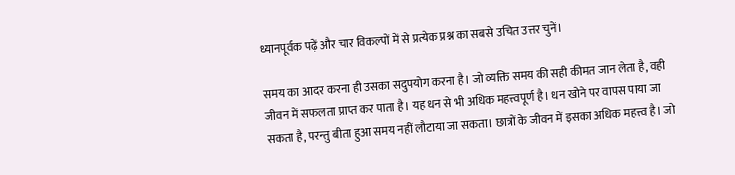ध्यानपूर्वक पढ़ें और चार विकल्पों में से प्रत्येक प्रश्न का सबसे उचित उत्तर चुनें।

समय का आदर करना ही उसका सदुपयोग करना है। जो व्यक्ति समय की सही कीमत जान लेता है, वही जीवन में सफलता प्राप्त कर पाता है। यह धन से भी अधिक महत्त्वपूर्ण है। धन खोने पर वापस पाया जा सकता है, परन्तु बीता हुआ समय नहीं लौटाया जा सकता। छात्रों के जीवन में इसका अधिक महत्त्व है। जो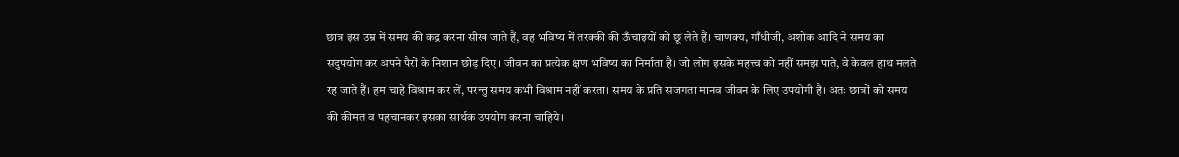छात्र इस उम्र में समय की कद्र करना सीख जाते हैं, वह भविष्य में तरक्की की ऊँचाइयों को छू लेते हैं। चाणक्य, गाँधीजी, अशोक आदि ने समय का सदुपयोग कर अपने पैरों के निशान छोड़ दिए। जीवन का प्रत्येक क्षण भविष्य का निर्माता है। जो लोग इसके महत्त्व को नहीं समझ पाते, वे केवल हाथ मलते रह जाते हैं। हम चाहे विश्राम कर लें, परन्तु समय कभी विश्राम नहीं करता। समय के प्रति सजगता मानव जीवन के लिए उपयोगी है। अतः छात्रों को समय की कीमत व पहचानकर इसका सार्थक उपयोग करना चाहिये।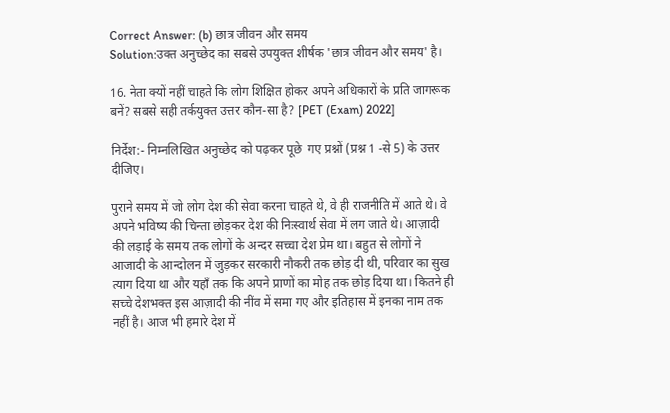Correct Answer: (b) छात्र जीवन और समय
Solution:उक्त अनुच्छेद का सबसे उपयुक्त शीर्षक 'छात्र जीवन और समय' है।

16. नेता क्यों नहीं चाहते कि लोग शिक्षित होकर अपने अधिकारों के प्रति जागरूक बनें? सबसे सही तर्कयुक्त उत्तर कौन-सा है? [PET (Exam) 2022]

निर्देश:- निम्नलिखित अनुच्छेद को पढ़कर पूछे  गए प्रश्नों (प्रश्न 1 -से 5) के उत्तर दीजिए।

पुराने समय में जो लोग देश की सेवा करना चाहते थे, वे ही राजनीति में आते थे। वे अपने भविष्य की चिन्ता छोड़कर देश की निःस्वार्थ सेवा में लग जाते थे। आज़ादी की लड़ाई के समय तक लोगों के अन्दर सच्चा देश प्रेम था। बहुत से लोगों ने आजादी के आन्दोलन में जुड़कर सरकारी नौकरी तक छोड़ दी थी, परिवार का सुख त्याग दिया था और यहाँ तक कि अपने प्राणों का मोह तक छोड़ दिया था। कितने ही सच्चे देशभक्त इस आज़ादी की नींव में समा गए और इतिहास में इनका नाम तक नहीं है। आज भी हमारे देश में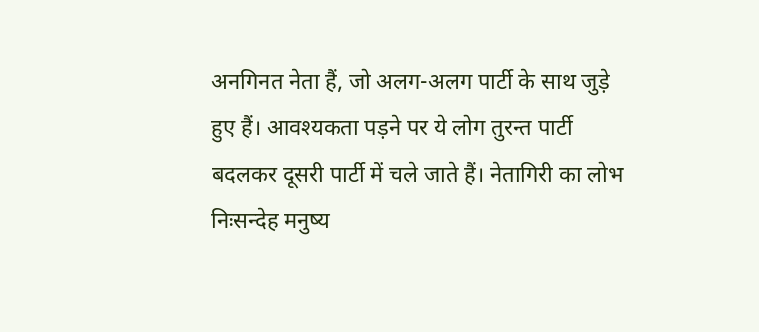अनगिनत नेता हैं, जो अलग-अलग पार्टी के साथ जुड़े हुए हैं। आवश्यकता पड़ने पर ये लोग तुरन्त पार्टी बदलकर दूसरी पार्टी में चले जाते हैं। नेतागिरी का लोभ निःसन्देह मनुष्य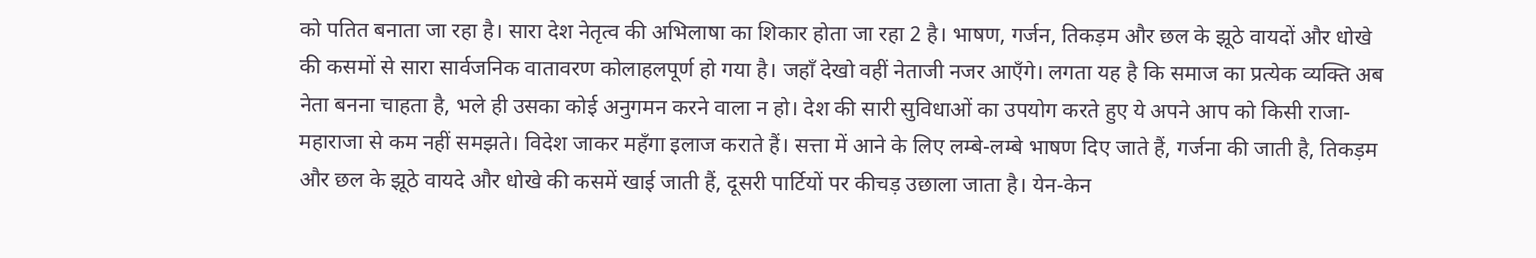को पतित बनाता जा रहा है। सारा देश नेतृत्व की अभिलाषा का शिकार होता जा रहा 2 है। भाषण, गर्जन, तिकड़म और छल के झूठे वायदों और धोखे की कसमों से सारा सार्वजनिक वातावरण कोलाहलपूर्ण हो गया है। जहाँ देखो वहीं नेताजी नजर आएँगे। लगता यह है कि समाज का प्रत्येक व्यक्ति अब नेता बनना चाहता है, भले ही उसका कोई अनुगमन करने वाला न हो। देश की सारी सुविधाओं का उपयोग करते हुए ये अपने आप को किसी राजा-महाराजा से कम नहीं समझते। विदेश जाकर महँगा इलाज कराते हैं। सत्ता में आने के लिए लम्बे-लम्बे भाषण दिए जाते हैं, गर्जना की जाती है, तिकड़म और छल के झूठे वायदे और धोखे की कसमें खाई जाती हैं, दूसरी पार्टियों पर कीचड़ उछाला जाता है। येन-केन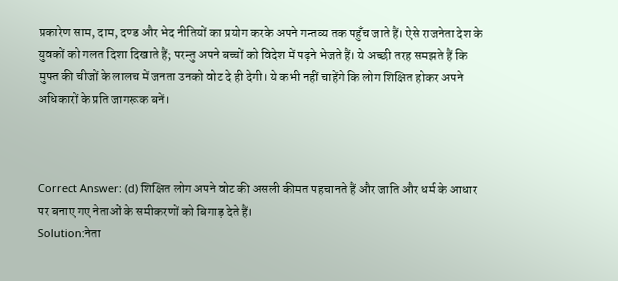प्रकारेण साम, दाम, दण्ड और भेद नीतियों का प्रयोग करके अपने गन्तव्य तक पहुँच जाते हैं। ऐसे राजनेता देश के युवकों को गलत दिशा दिखाते हैं; परन्तु अपने बच्चों को विदेश में पढ़ने भेजते हैं। ये अच्छी तरह समझते हैं कि मुफ्त की चीजों के लालच में जनता उनको वोट दे ही देगी। ये कभी नहीं चाहेंगे कि लोग शिक्षित होकर अपने अधिकारों के प्रति जागरूक बनें।



Correct Answer: (d) शिक्षित लोग अपने वोट की असली कीमत पहचानते हैं और जाति और धर्म के आधार पर बनाए गए नेताओं के समीकरणों को बिगाड़ देते हैं।
Solution:नेता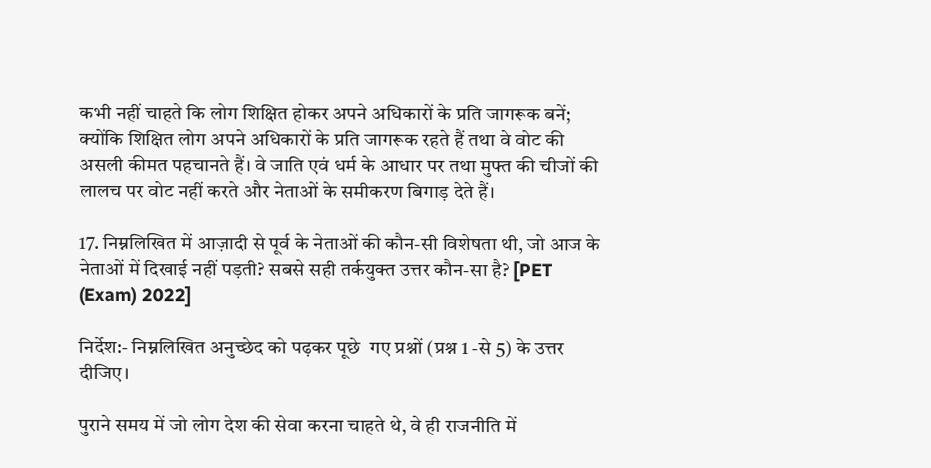कभी नहीं चाहते कि लोग शिक्षित होकर अपने अधिकारों के प्रति जागरूक बनें; क्योंकि शिक्षित लोग अपने अधिकारों के प्रति जागरूक रहते हैं तथा वे वोट की असली कीमत पहचानते हैं। वे जाति एवं धर्म के आधार पर तथा मुफ्त की चीजों की लालच पर वोट नहीं करते और नेताओं के समीकरण बिगाड़ देते हैं।

17. निम्नलिखित में आज़ादी से पूर्व के नेताओं की कौन-सी विशेषता थी, जो आज के नेताओं में दिखाई नहीं पड़ती? सबसे सही तर्कयुक्त उत्तर कौन-सा है? [PET (Exam) 2022]

निर्देश:- निम्नलिखित अनुच्छेद को पढ़कर पूछे  गए प्रश्नों (प्रश्न 1 -से 5) के उत्तर दीजिए।

पुराने समय में जो लोग देश की सेवा करना चाहते थे, वे ही राजनीति में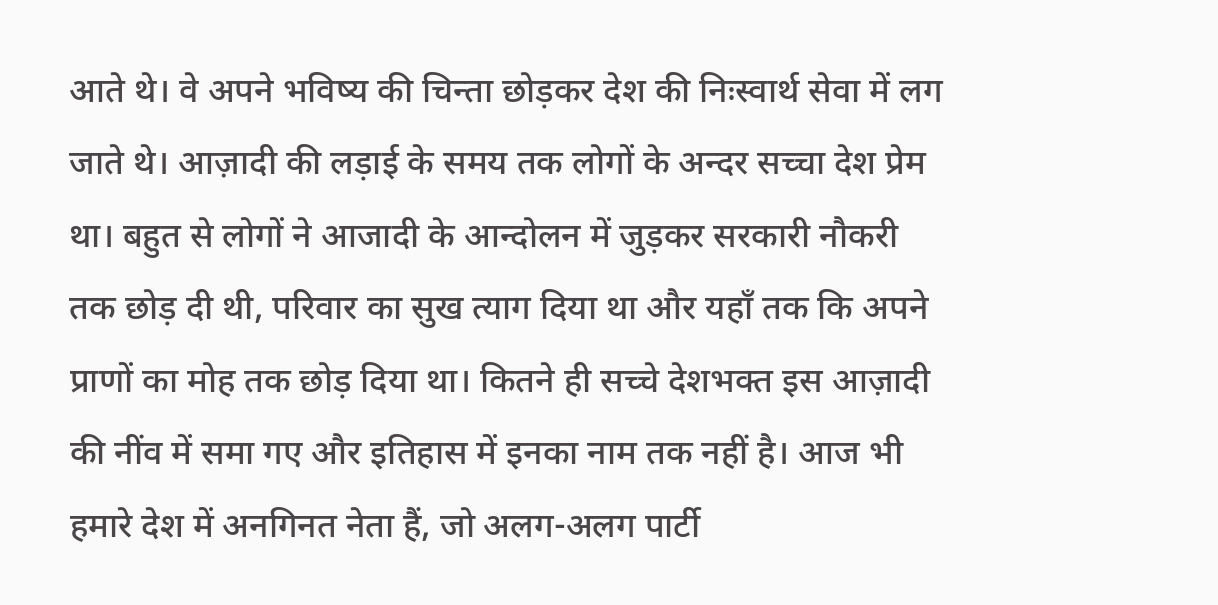आते थे। वे अपने भविष्य की चिन्ता छोड़कर देश की निःस्वार्थ सेवा में लग जाते थे। आज़ादी की लड़ाई के समय तक लोगों के अन्दर सच्चा देश प्रेम था। बहुत से लोगों ने आजादी के आन्दोलन में जुड़कर सरकारी नौकरी तक छोड़ दी थी, परिवार का सुख त्याग दिया था और यहाँ तक कि अपने प्राणों का मोह तक छोड़ दिया था। कितने ही सच्चे देशभक्त इस आज़ादी की नींव में समा गए और इतिहास में इनका नाम तक नहीं है। आज भी हमारे देश में अनगिनत नेता हैं, जो अलग-अलग पार्टी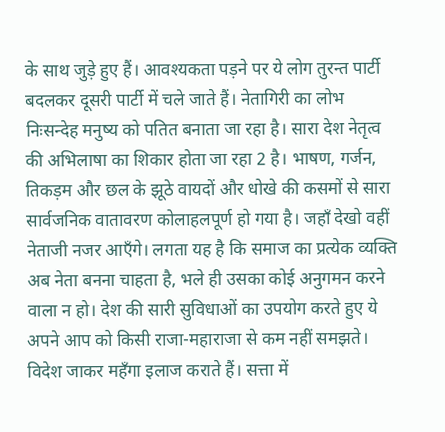के साथ जुड़े हुए हैं। आवश्यकता पड़ने पर ये लोग तुरन्त पार्टी बदलकर दूसरी पार्टी में चले जाते हैं। नेतागिरी का लोभ निःसन्देह मनुष्य को पतित बनाता जा रहा है। सारा देश नेतृत्व की अभिलाषा का शिकार होता जा रहा 2 है। भाषण, गर्जन, तिकड़म और छल के झूठे वायदों और धोखे की कसमों से सारा सार्वजनिक वातावरण कोलाहलपूर्ण हो गया है। जहाँ देखो वहीं नेताजी नजर आएँगे। लगता यह है कि समाज का प्रत्येक व्यक्ति अब नेता बनना चाहता है, भले ही उसका कोई अनुगमन करने वाला न हो। देश की सारी सुविधाओं का उपयोग करते हुए ये अपने आप को किसी राजा-महाराजा से कम नहीं समझते। विदेश जाकर महँगा इलाज कराते हैं। सत्ता में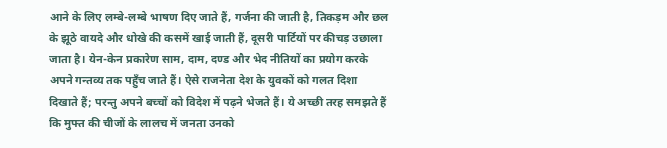आने के लिए लम्बे-लम्बे भाषण दिए जाते हैं, गर्जना की जाती है, तिकड़म और छल के झूठे वायदे और धोखे की कसमें खाई जाती हैं, दूसरी पार्टियों पर कीचड़ उछाला जाता है। येन-केन प्रकारेण साम, दाम, दण्ड और भेद नीतियों का प्रयोग करके अपने गन्तव्य तक पहुँच जाते हैं। ऐसे राजनेता देश के युवकों को गलत दिशा दिखाते हैं; परन्तु अपने बच्चों को विदेश में पढ़ने भेजते हैं। ये अच्छी तरह समझते हैं कि मुफ्त की चीजों के लालच में जनता उनको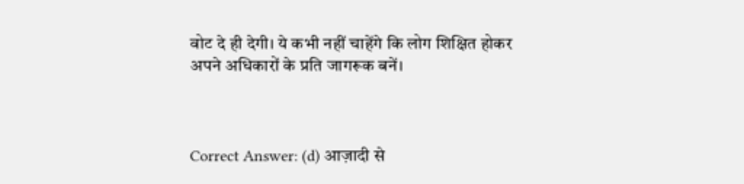वोट दे ही देगी। ये कभी नहीं चाहेंगे कि लोग शिक्षित होकर अपने अधिकारों के प्रति जागरूक बनें।



Correct Answer: (d) आज़ादी से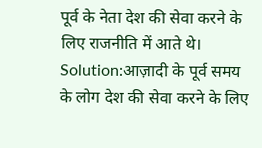पूर्व के नेता देश की सेवा करने के लिए राजनीति में आते थे।
Solution:आज़ादी के पूर्व समय के लोग देश की सेवा करने के लिए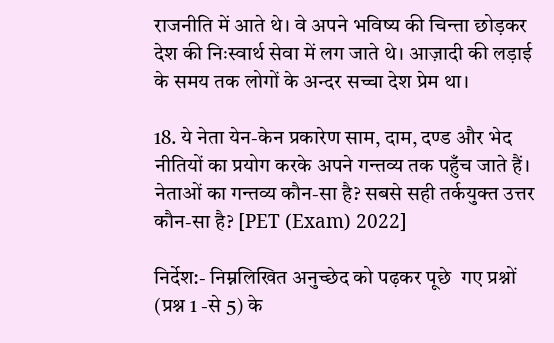राजनीति में आते थे। वे अपने भविष्य की चिन्ता छोड़कर देश की निःस्वार्थ सेवा में लग जाते थे। आज़ादी की लड़ाई के समय तक लोगों के अन्दर सच्चा देश प्रेम था।

18. ये नेता येन-केन प्रकारेण साम, दाम, दण्ड और भेद नीतियों का प्रयोग करके अपने गन्तव्य तक पहुँच जाते हैं। नेताओं का गन्तव्य कौन-सा है? सबसे सही तर्कयुक्त उत्तर कौन-सा है? [PET (Exam) 2022]

निर्देश:- निम्नलिखित अनुच्छेद को पढ़कर पूछे  गए प्रश्नों (प्रश्न 1 -से 5) के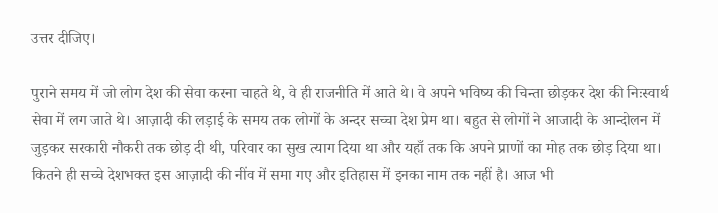उत्तर दीजिए।

पुराने समय में जो लोग देश की सेवा करना चाहते थे, वे ही राजनीति में आते थे। वे अपने भविष्य की चिन्ता छोड़कर देश की निःस्वार्थ सेवा में लग जाते थे। आज़ादी की लड़ाई के समय तक लोगों के अन्दर सच्चा देश प्रेम था। बहुत से लोगों ने आजादी के आन्दोलन में जुड़कर सरकारी नौकरी तक छोड़ दी थी, परिवार का सुख त्याग दिया था और यहाँ तक कि अपने प्राणों का मोह तक छोड़ दिया था। कितने ही सच्चे देशभक्त इस आज़ादी की नींव में समा गए और इतिहास में इनका नाम तक नहीं है। आज भी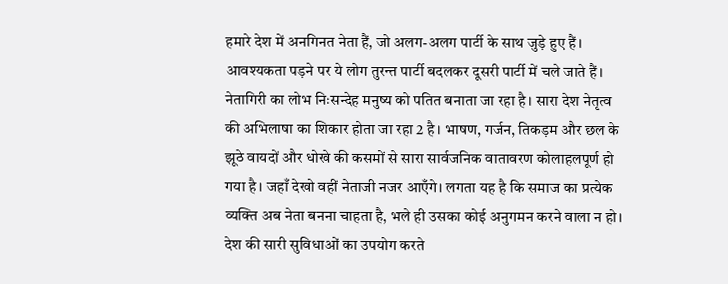हमारे देश में अनगिनत नेता हैं, जो अलग-अलग पार्टी के साथ जुड़े हुए हैं। आवश्यकता पड़ने पर ये लोग तुरन्त पार्टी बदलकर दूसरी पार्टी में चले जाते हैं। नेतागिरी का लोभ निःसन्देह मनुष्य को पतित बनाता जा रहा है। सारा देश नेतृत्व की अभिलाषा का शिकार होता जा रहा 2 है। भाषण, गर्जन, तिकड़म और छल के झूठे वायदों और धोखे की कसमों से सारा सार्वजनिक वातावरण कोलाहलपूर्ण हो गया है। जहाँ देखो वहीं नेताजी नजर आएँगे। लगता यह है कि समाज का प्रत्येक व्यक्ति अब नेता बनना चाहता है, भले ही उसका कोई अनुगमन करने वाला न हो। देश की सारी सुविधाओं का उपयोग करते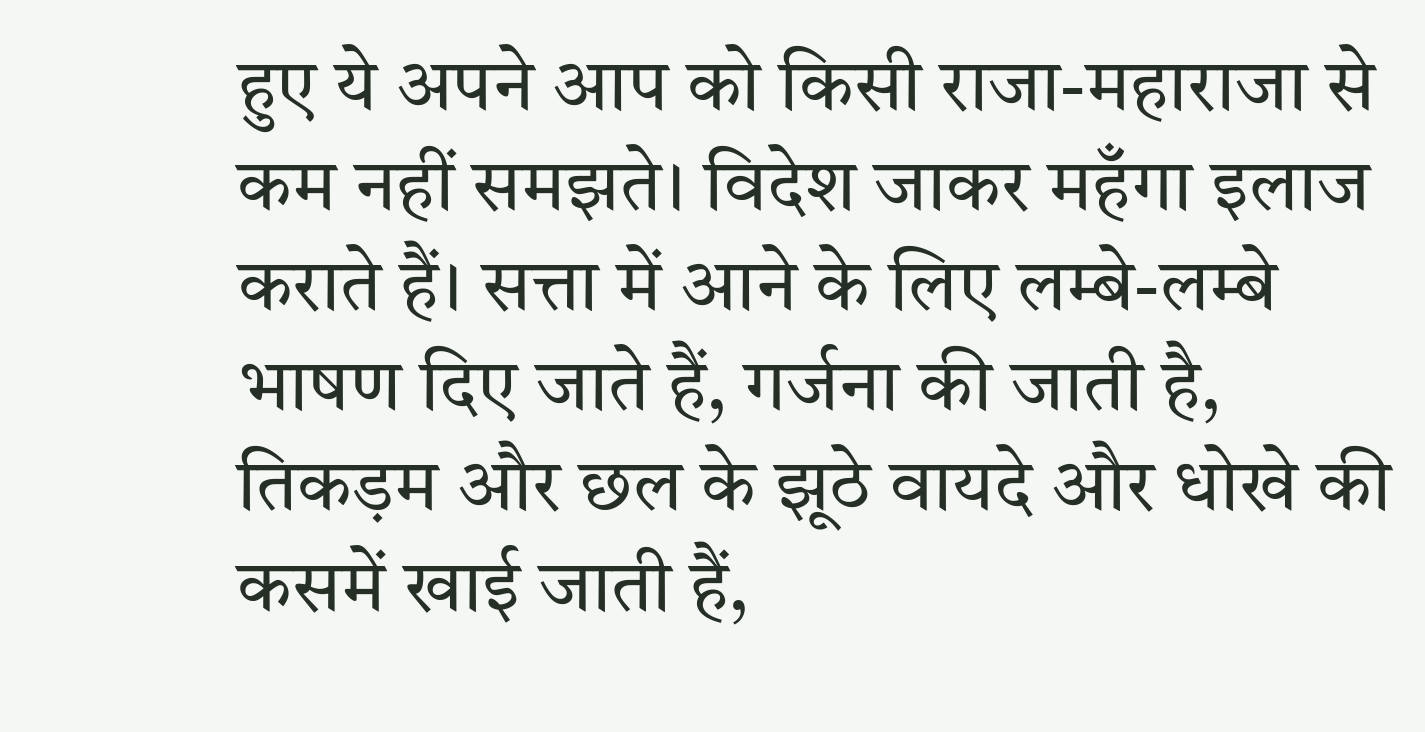हुए ये अपने आप को किसी राजा-महाराजा से कम नहीं समझते। विदेश जाकर महँगा इलाज कराते हैं। सत्ता में आने के लिए लम्बे-लम्बे भाषण दिए जाते हैं, गर्जना की जाती है, तिकड़म और छल के झूठे वायदे और धोखे की कसमें खाई जाती हैं,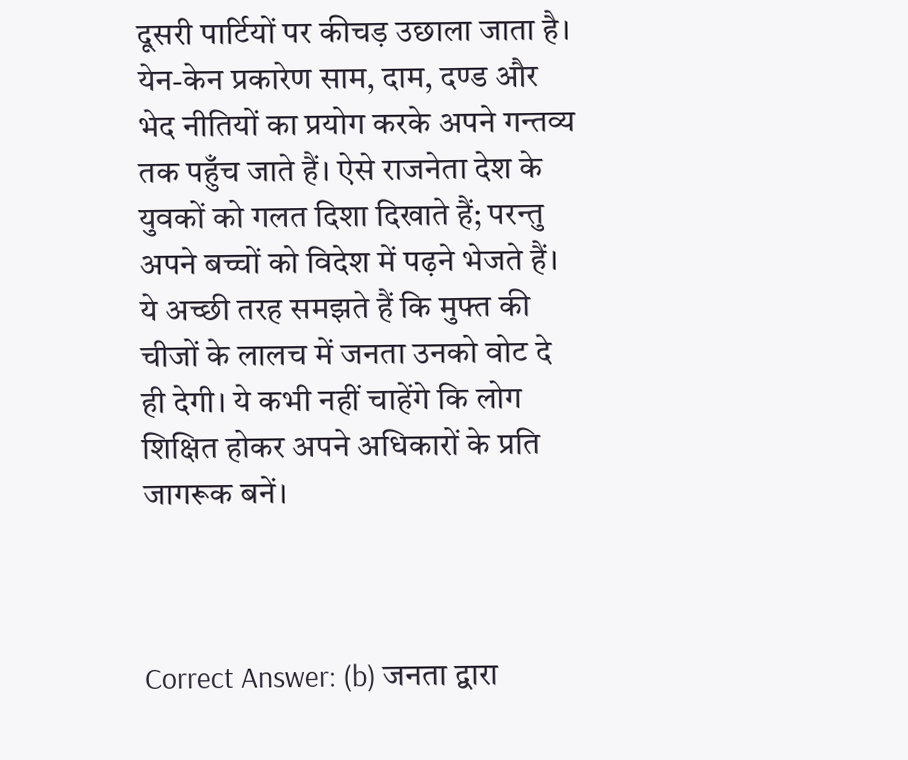दूसरी पार्टियों पर कीचड़ उछाला जाता है। येन-केन प्रकारेण साम, दाम, दण्ड और भेद नीतियों का प्रयोग करके अपने गन्तव्य तक पहुँच जाते हैं। ऐसे राजनेता देश के युवकों को गलत दिशा दिखाते हैं; परन्तु अपने बच्चों को विदेश में पढ़ने भेजते हैं। ये अच्छी तरह समझते हैं कि मुफ्त की चीजों के लालच में जनता उनको वोट दे ही देगी। ये कभी नहीं चाहेंगे कि लोग शिक्षित होकर अपने अधिकारों के प्रति जागरूक बनें।



Correct Answer: (b) जनता द्वारा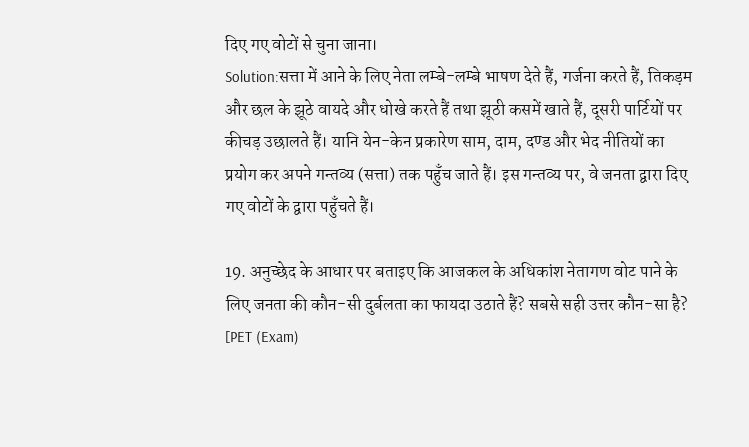दिए गए वोटों से चुना जाना।
Solution:सत्ता में आने के लिए नेता लम्बे-लम्बे भाषण देते हैं, गर्जना करते हैं, तिकड़म और छल के झूठे वायदे और धोखे करते हैं तथा झूठी कसमें खाते हैं, दूसरी पार्टियों पर कीचड़ उछालते हैं। यानि येन-केन प्रकारेण साम, दाम, दण्ड और भेद नीतियों का प्रयोग कर अपने गन्तव्य (सत्ता) तक पहुँच जाते हैं। इस गन्तव्य पर, वे जनता द्वारा दिए गए वोटों के द्वारा पहुँचते हैं।

19. अनुच्छेद के आधार पर बताइए कि आजकल के अधिकांश नेतागण वोट पाने के लिए जनता की कौन-सी दुर्बलता का फायदा उठाते हैं? सबसे सही उत्तर कौन-सा है? [PET (Exam)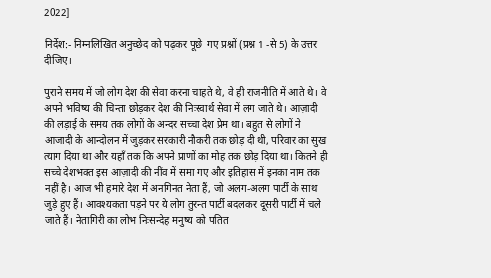2022]

निर्देश:- निम्नलिखित अनुच्छेद को पढ़कर पूछे  गए प्रश्नों (प्रश्न 1 -से 5) के उत्तर दीजिए।

पुराने समय में जो लोग देश की सेवा करना चाहते थे, वे ही राजनीति में आते थे। वे अपने भविष्य की चिन्ता छोड़कर देश की निःस्वार्थ सेवा में लग जाते थे। आज़ादी की लड़ाई के समय तक लोगों के अन्दर सच्चा देश प्रेम था। बहुत से लोगों ने आजादी के आन्दोलन में जुड़कर सरकारी नौकरी तक छोड़ दी थी, परिवार का सुख त्याग दिया था और यहाँ तक कि अपने प्राणों का मोह तक छोड़ दिया था। कितने ही सच्चे देशभक्त इस आज़ादी की नींव में समा गए और इतिहास में इनका नाम तक नहीं है। आज भी हमारे देश में अनगिनत नेता हैं, जो अलग-अलग पार्टी के साथ जुड़े हुए हैं। आवश्यकता पड़ने पर ये लोग तुरन्त पार्टी बदलकर दूसरी पार्टी में चले जाते हैं। नेतागिरी का लोभ निःसन्देह मनुष्य को पतित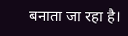बनाता जा रहा है।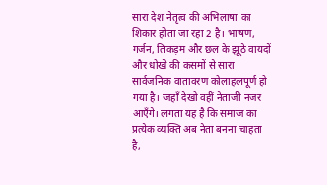सारा देश नेतृत्व की अभिलाषा का शिकार होता जा रहा 2 है। भाषण, गर्जन, तिकड़म और छल के झूठे वायदों और धोखे की कसमों से सारा सार्वजनिक वातावरण कोलाहलपूर्ण हो गया है। जहाँ देखो वहीं नेताजी नजर आएँगे। लगता यह है कि समाज का प्रत्येक व्यक्ति अब नेता बनना चाहता है,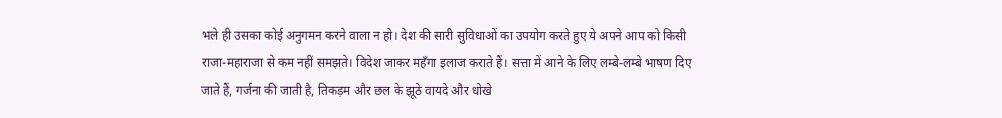भले ही उसका कोई अनुगमन करने वाला न हो। देश की सारी सुविधाओं का उपयोग करते हुए ये अपने आप को किसी राजा-महाराजा से कम नहीं समझते। विदेश जाकर महँगा इलाज कराते हैं। सत्ता में आने के लिए लम्बे-लम्बे भाषण दिए जाते हैं, गर्जना की जाती है, तिकड़म और छल के झूठे वायदे और धोखे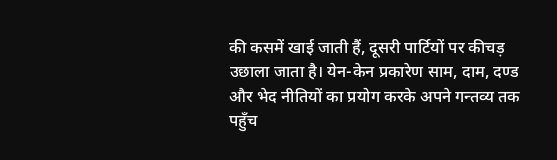की कसमें खाई जाती हैं, दूसरी पार्टियों पर कीचड़ उछाला जाता है। येन-केन प्रकारेण साम, दाम, दण्ड और भेद नीतियों का प्रयोग करके अपने गन्तव्य तक पहुँच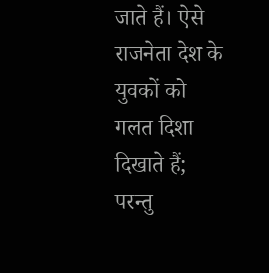जाते हैं। ऐसे राजनेता देश के युवकों को गलत दिशा दिखाते हैं; परन्तु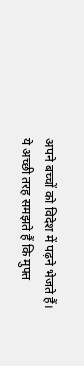अपने बच्चों को विदेश में पढ़ने भेजते हैं। ये अच्छी तरह समझते हैं कि मुफ्त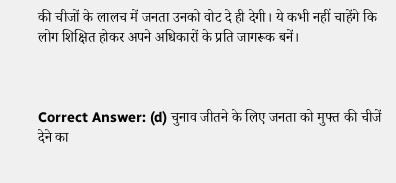की चीजों के लालच में जनता उनको वोट दे ही देगी। ये कभी नहीं चाहेंगे कि लोग शिक्षित होकर अपने अधिकारों के प्रति जागरूक बनें।



Correct Answer: (d) चुनाव जीतने के लिए जनता को मुफ्त की चीजें देने का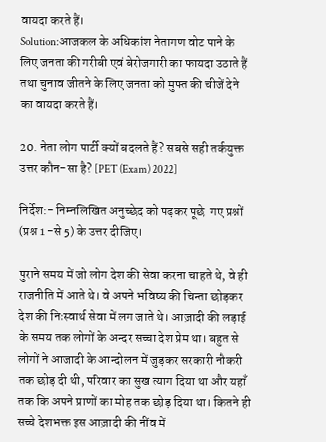वायदा करते हैं।
Solution:आजकल के अधिकांश नेतागण वोट पाने के लिए जनता की गरीबी एवं बेरोजगारी का फायदा उठाते हैं तथा चुनाव जीतने के लिए जनता को मुफ्त की चीजें देने का वायदा करते हैं।

20. नेता लोग पार्टी क्यों बदलते हैं? सबसे सही तर्कयुक्त उत्तर कौन-सा है? [PET (Exam) 2022]

निर्देश:- निम्नलिखित अनुच्छेद को पढ़कर पूछे  गए प्रश्नों (प्रश्न 1 -से 5) के उत्तर दीजिए।

पुराने समय में जो लोग देश की सेवा करना चाहते थे, वे ही राजनीति में आते थे। वे अपने भविष्य की चिन्ता छोड़कर देश की निःस्वार्थ सेवा में लग जाते थे। आज़ादी की लड़ाई के समय तक लोगों के अन्दर सच्चा देश प्रेम था। बहुत से लोगों ने आजादी के आन्दोलन में जुड़कर सरकारी नौकरी तक छोड़ दी थी, परिवार का सुख त्याग दिया था और यहाँ तक कि अपने प्राणों का मोह तक छोड़ दिया था। कितने ही सच्चे देशभक्त इस आज़ादी की नींव में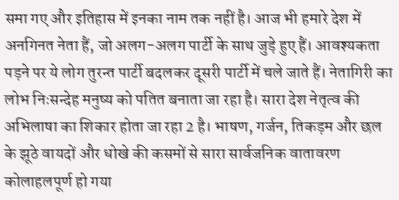समा गए और इतिहास में इनका नाम तक नहीं है। आज भी हमारे देश में अनगिनत नेता हैं, जो अलग-अलग पार्टी के साथ जुड़े हुए हैं। आवश्यकता पड़ने पर ये लोग तुरन्त पार्टी बदलकर दूसरी पार्टी में चले जाते हैं। नेतागिरी का लोभ निःसन्देह मनुष्य को पतित बनाता जा रहा है। सारा देश नेतृत्व की अभिलाषा का शिकार होता जा रहा 2 है। भाषण, गर्जन, तिकड़म और छल के झूठे वायदों और धोखे की कसमों से सारा सार्वजनिक वातावरण कोलाहलपूर्ण हो गया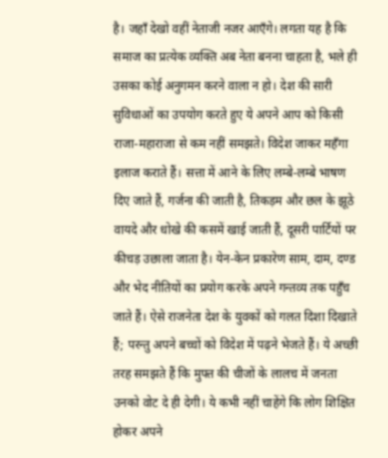है। जहाँ देखो वहीं नेताजी नजर आएँगे। लगता यह है कि समाज का प्रत्येक व्यक्ति अब नेता बनना चाहता है, भले ही उसका कोई अनुगमन करने वाला न हो। देश की सारी सुविधाओं का उपयोग करते हुए ये अपने आप को किसी राजा-महाराजा से कम नहीं समझते। विदेश जाकर महँगा इलाज कराते हैं। सत्ता में आने के लिए लम्बे-लम्बे भाषण दिए जाते हैं, गर्जना की जाती है, तिकड़म और छल के झूठे वायदे और धोखे की कसमें खाई जाती हैं, दूसरी पार्टियों पर कीचड़ उछाला जाता है। येन-केन प्रकारेण साम, दाम, दण्ड और भेद नीतियों का प्रयोग करके अपने गन्तव्य तक पहुँच जाते हैं। ऐसे राजनेता देश के युवकों को गलत दिशा दिखाते हैं; परन्तु अपने बच्चों को विदेश में पढ़ने भेजते हैं। ये अच्छी तरह समझते हैं कि मुफ्त की चीजों के लालच में जनता उनको वोट दे ही देगी। ये कभी नहीं चाहेंगे कि लोग शिक्षित होकर अपने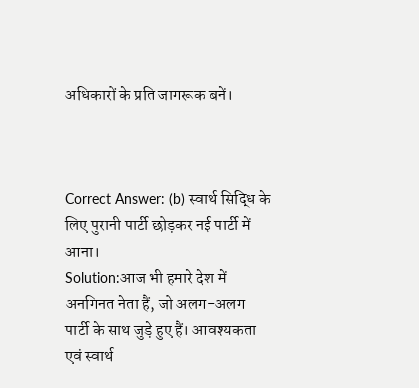अधिकारों के प्रति जागरूक बनें।



Correct Answer: (b) स्वार्थ सिद्धि के लिए पुरानी पार्टी छोड़कर नई पार्टी में आना।
Solution:आज भी हमारे देश में अनगिनत नेता हैं, जो अलग-अलग पार्टी के साथ जुड़े हुए हैं। आवश्यकता एवं स्वार्थ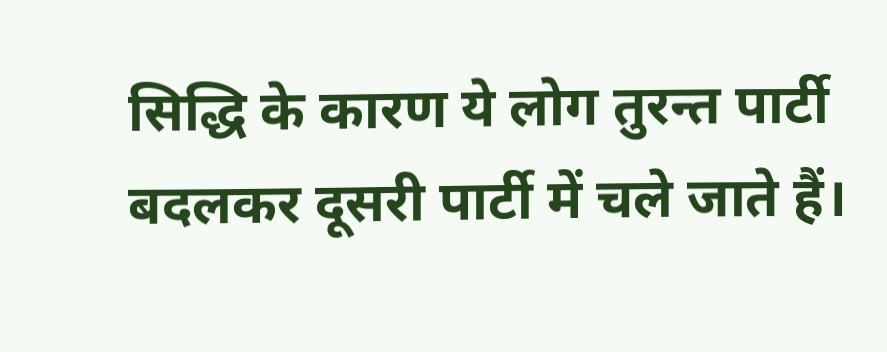सिद्धि के कारण ये लोग तुरन्त पार्टी बदलकर दूसरी पार्टी में चले जाते हैं।